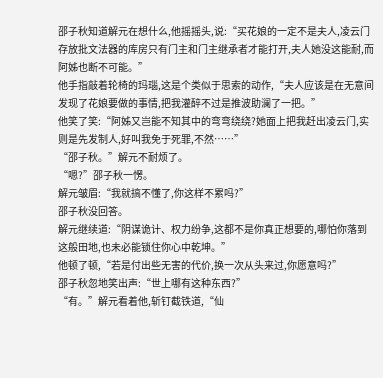邵子秋知道解元在想什么,他摇摇头,说:“买花娘的一定不是夫人,凌云门存放批文法器的库房只有门主和门主继承者才能打开,夫人她没这能耐,而阿姊也断不可能。”
他手指敲着轮椅的玛瑙,这是个类似于思索的动作,“夫人应该是在无意间发现了花娘要做的事情,把我灌醉不过是推波助澜了一把。”
他笑了笑:“阿姊又岂能不知其中的弯弯绕绕?她面上把我赶出凌云门,实则是先发制人,好叫我免于死罪,不然……”
“邵子秋。”解元不耐烦了。
“嗯?”邵子秋一愣。
解元皱眉:“我就搞不懂了,你这样不累吗?”
邵子秋没回答。
解元继续道:“阴谋诡计、权力纷争,这都不是你真正想要的,哪怕你落到这般田地,也未必能锁住你心中乾坤。”
他顿了顿,“若是付出些无害的代价,换一次从头来过,你愿意吗?”
邵子秋忽地笑出声:“世上哪有这种东西?”
“有。”解元看着他,斩钉截铁道,“仙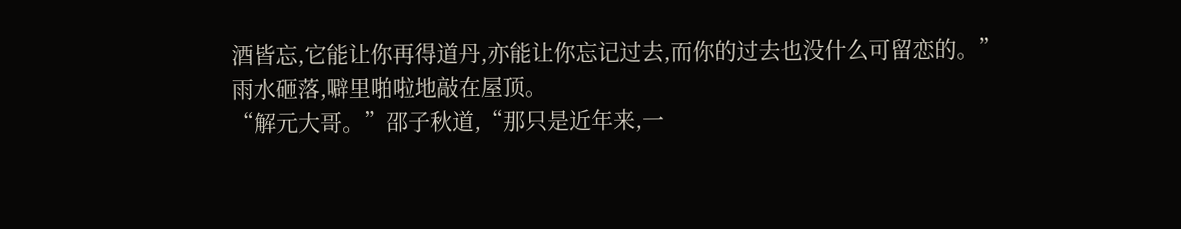酒皆忘,它能让你再得道丹,亦能让你忘记过去,而你的过去也没什么可留恋的。”
雨水砸落,噼里啪啦地敲在屋顶。
“解元大哥。”邵子秋道,“那只是近年来,一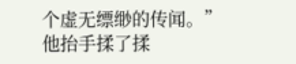个虚无缥缈的传闻。”
他抬手揉了揉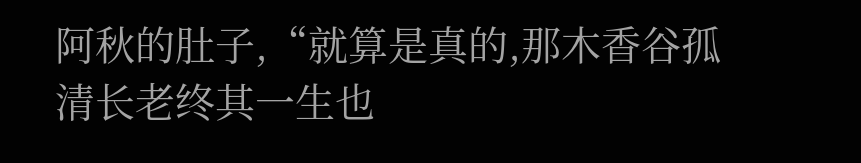阿秋的肚子,“就算是真的,那木香谷孤清长老终其一生也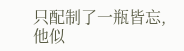只配制了一瓶皆忘,他似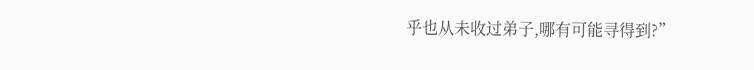乎也从未收过弟子,哪有可能寻得到?”